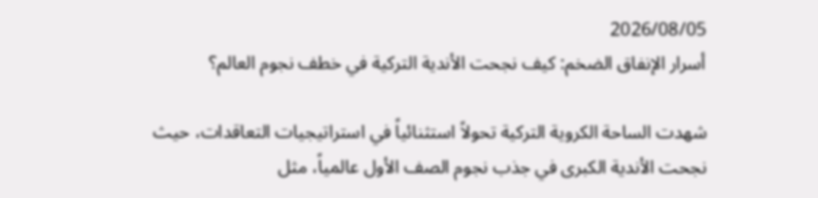2026/08/05
أسرار الإنفاق الضخم: كيف نجحت الأندية التركية في خطف نجوم العالم؟

شهدت الساحة الكروية التركية تحولاً استثنائياً في استراتيجيات التعاقدات، حيث نجحت الأندية الكبرى في جذب نجوم الصف الأول عالمياً، مثل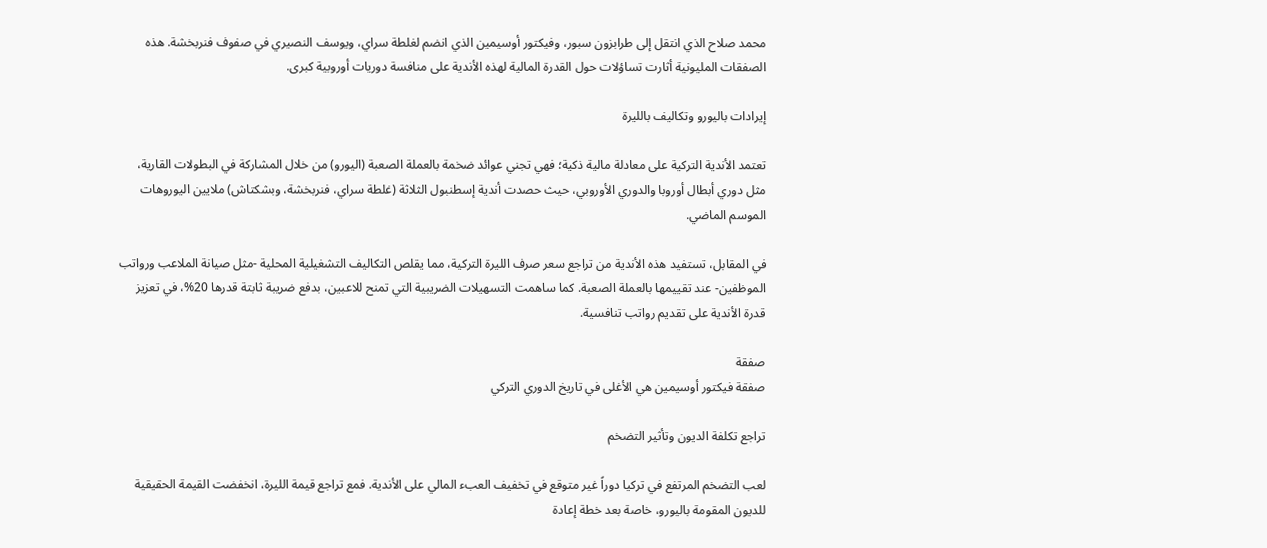محمد صلاح الذي انتقل إلى طرابزون سبور، وفيكتور أوسيمين الذي انضم لغلطة سراي، ويوسف النصيري في صفوف فنربخشة. هذه الصفقات المليونية أثارت تساؤلات حول القدرة المالية لهذه الأندية على منافسة دوريات أوروبية كبرى.

إيرادات باليورو وتكاليف بالليرة

تعتمد الأندية التركية على معادلة مالية ذكية؛ فهي تجني عوائد ضخمة بالعملة الصعبة (اليورو) من خلال المشاركة في البطولات القارية، مثل دوري أبطال أوروبا والدوري الأوروبي، حيث حصدت أندية إسطنبول الثلاثة (غلطة سراي، فنربخشة، وبشكتاش) ملايين اليوروهات الموسم الماضي.

في المقابل، تستفيد هذه الأندية من تراجع سعر صرف الليرة التركية، مما يقلص التكاليف التشغيلية المحلية -مثل صيانة الملاعب ورواتب الموظفين- عند تقييمها بالعملة الصعبة. كما ساهمت التسهيلات الضريبية التي تمنح للاعبين، بدفع ضريبة ثابتة قدرها 20%، في تعزيز قدرة الأندية على تقديم رواتب تنافسية.

صفقة
صفقة فيكتور أوسيمين هي الأغلى في تاريخ الدوري التركي

تراجع تكلفة الديون وتأثير التضخم

لعب التضخم المرتفع في تركيا دوراً غير متوقع في تخفيف العبء المالي على الأندية. فمع تراجع قيمة الليرة، انخفضت القيمة الحقيقية للديون المقومة باليورو، خاصة بعد خطة إعادة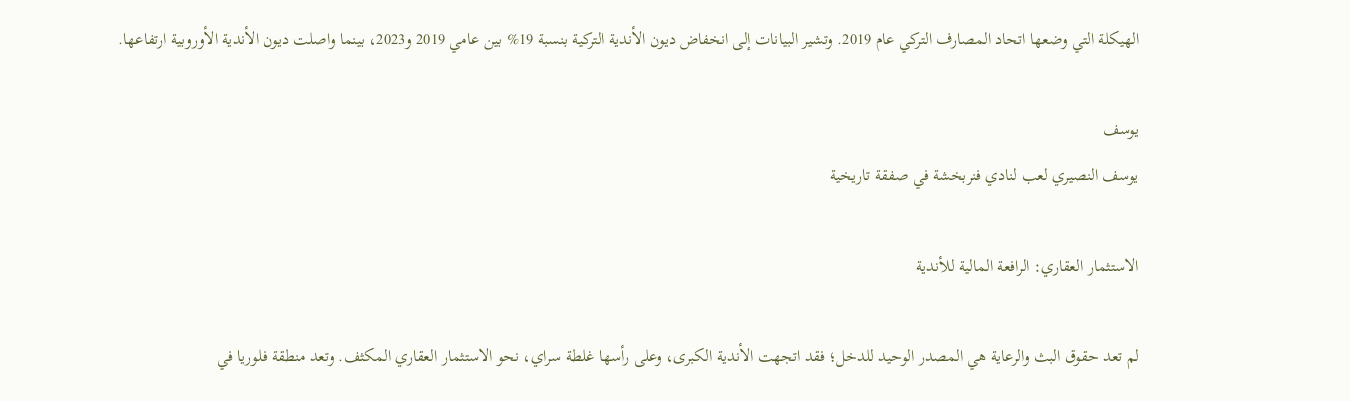الهيكلة التي وضعها اتحاد المصارف التركي عام 2019. وتشير البيانات إلى انخفاض ديون الأندية التركية بنسبة 19% بين عامي 2019 و2023، بينما واصلت ديون الأندية الأوروبية ارتفاعها.

يوسف
يوسف النصيري لعب لنادي فنربخشة في صفقة تاريخية

الاستثمار العقاري: الرافعة المالية للأندية

لم تعد حقوق البث والرعاية هي المصدر الوحيد للدخل؛ فقد اتجهت الأندية الكبرى، وعلى رأسها غلطة سراي، نحو الاستثمار العقاري المكثف. وتعد منطقة فلوريا في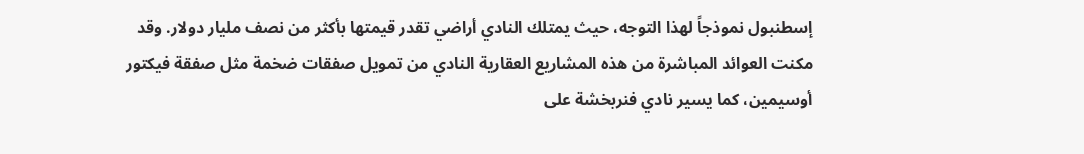إسطنبول نموذجاً لهذا التوجه، حيث يمتلك النادي أراضي تقدر قيمتها بأكثر من نصف مليار دولار. وقد مكنت العوائد المباشرة من هذه المشاريع العقارية النادي من تمويل صفقات ضخمة مثل صفقة فيكتور أوسيمين، كما يسير نادي فنربخشة على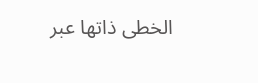الخطى ذاتها عبر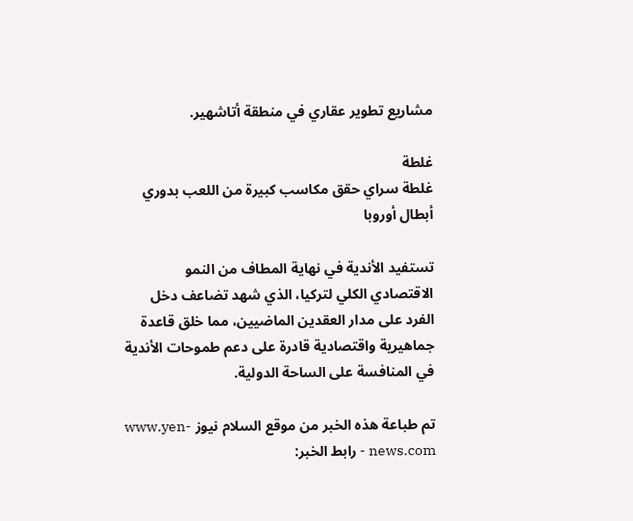مشاريع تطوير عقاري في منطقة أتاشهير.

غلطة
غلطة سراي حقق مكاسب كبيرة من اللعب بدوري أبطال أوروبا

تستفيد الأندية في نهاية المطاف من النمو الاقتصادي الكلي لتركيا، الذي شهد تضاعف دخل الفرد على مدار العقدين الماضيين، مما خلق قاعدة جماهيرية واقتصادية قادرة على دعم طموحات الأندية في المنافسة على الساحة الدولية.

تم طباعة هذه الخبر من موقع السلام نيوز www.yen-news.com - رابط الخبر: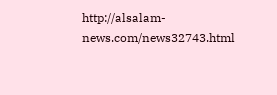http://alsalam-news.com/news32743.html